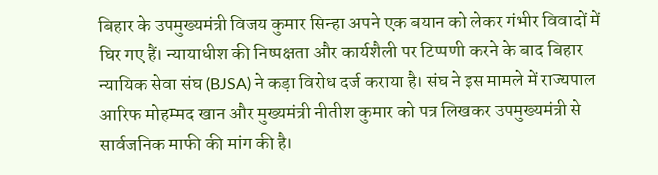बिहार के उपमुख्यमंत्री विजय कुमार सिन्हा अपने एक बयान को लेकर गंभीर विवादों में घिर गए हैं। न्यायाधीश की निष्पक्षता और कार्यशैली पर टिप्पणी करने के बाद बिहार न्यायिक सेवा संघ (BJSA) ने कड़ा विरोध दर्ज कराया है। संघ ने इस मामले में राज्यपाल आरिफ मोहम्मद खान और मुख्यमंत्री नीतीश कुमार को पत्र लिखकर उपमुख्यमंत्री से सार्वजनिक माफी की मांग की है।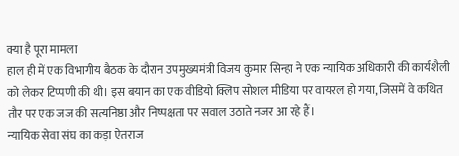क्या है पूरा मामला
हाल ही में एक विभागीय बैठक के दौरान उपमुख्यमंत्री विजय कुमार सिन्हा ने एक न्यायिक अधिकारी की कार्यशैली को लेकर टिप्पणी की थी। इस बयान का एक वीडियो क्लिप सोशल मीडिया पर वायरल हो गया, जिसमें वे कथित तौर पर एक जज की सत्यनिष्ठा और निष्पक्षता पर सवाल उठाते नजर आ रहे हैं।
न्यायिक सेवा संघ का कड़ा ऐतराज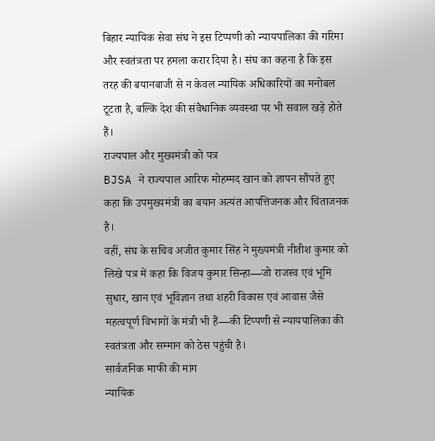बिहार न्यायिक सेवा संघ ने इस टिप्पणी को न्यायपालिका की गरिमा और स्वतंत्रता पर हमला करार दिया है। संघ का कहना है कि इस तरह की बयानबाजी से न केवल न्यायिक अधिकारियों का मनोबल टूटता है, बल्कि देश की संवैधानिक व्यवस्था पर भी सवाल खड़े होते हैं।
राज्यपाल और मुख्यमंत्री को पत्र
BJSA ने राज्यपाल आरिफ मोहम्मद खान को ज्ञापन सौंपते हुए कहा कि उपमुख्यमंत्री का बयान अत्यंत आपत्तिजनक और चिंताजनक है।
वहीं, संघ के सचिव अजीत कुमार सिंह ने मुख्यमंत्री नीतीश कुमार को लिखे पत्र में कहा कि विजय कुमार सिन्हा—जो राजस्व एवं भूमि सुधार, खान एवं भूविज्ञान तथा शहरी विकास एवं आवास जैसे महत्वपूर्ण विभागों के मंत्री भी हैं—की टिप्पणी से न्यायपालिका की स्वतंत्रता और सम्मान को ठेस पहुंची है।
सार्वजनिक माफी की मांग
न्यायिक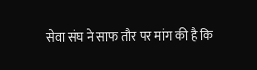सेवा संघ ने साफ तौर पर मांग की है कि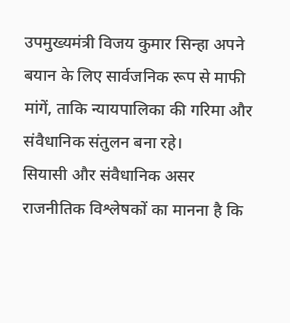उपमुख्यमंत्री विजय कुमार सिन्हा अपने बयान के लिए सार्वजनिक रूप से माफी मांगें, ताकि न्यायपालिका की गरिमा और संवैधानिक संतुलन बना रहे।
सियासी और संवैधानिक असर
राजनीतिक विश्लेषकों का मानना है कि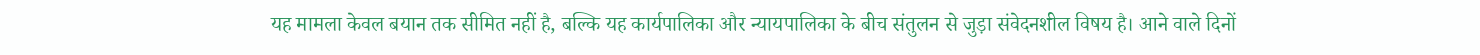यह मामला केवल बयान तक सीमित नहीं है, बल्कि यह कार्यपालिका और न्यायपालिका के बीच संतुलन से जुड़ा संवेदनशील विषय है। आने वाले दिनों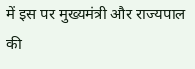में इस पर मुख्यमंत्री और राज्यपाल की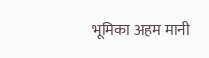भूमिका अहम मानी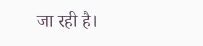जा रही है।